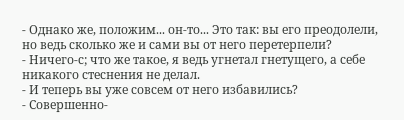- Однако же, положим... он-то... Это так: вы его преодолели, но ведь сколько же и сами вы от него перетерпели?
- Ничего-с; что же такое, я ведь угнетал гнетущего, а себе никакого стеснения не делал.
- И теперь вы уже совсем от него избавились?
- Совершенно-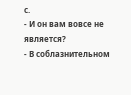с.
- И он вам вовсе не является?
- В соблазнительном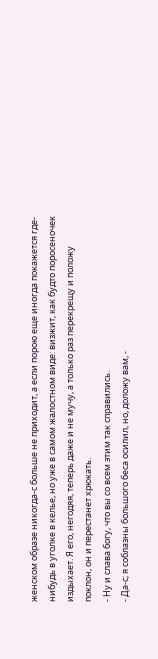женском образе никогда-с больше не приходит, а если порою еще иногда покажется где-нибудь в уголке в келье, но уже в самом жалостном виде: визжит, как будто поросеночек издыхает. Я его, негодяя, теперь даже и не мучу, а только раз перекрещу и положу поклон, он и перестанет хрюкать.
- Ну и слава богу, что вы со всем этим так справились.
- Да-с; я соблазны большого беса осилил, но, доложу вам, -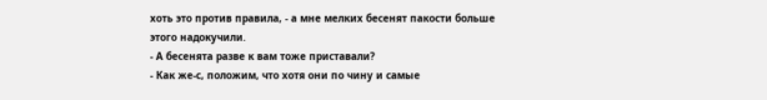хоть это против правила, - а мне мелких бесенят пакости больше этого надокучили.
- А бесенята разве к вам тоже приставали?
- Как же-с, положим, что хотя они по чину и самые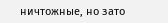ничтожные, но зато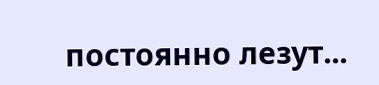постоянно лезут...